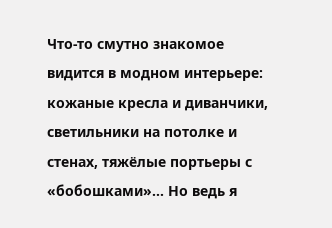Что-то смутно знакомое видится в модном интерьере: кожаные кресла и диванчики, светильники на потолке и стенах, тяжёлые портьеры с «бобошками»... Но ведь я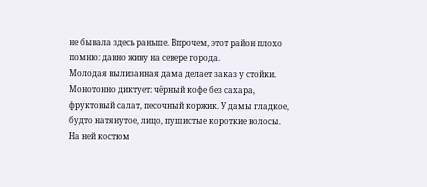не бывала здесь раньше. Впрочем, этот район плохо помню: давно живу на севере города.
Молодая вылизанная дама делает заказ у стойки. Монотонно диктует: чёрный кофе без сахара, фруктовый салат, песочный коржик. У дамы гладкое, будто натянутое, лицо, пушистые короткие волосы. На ней костюм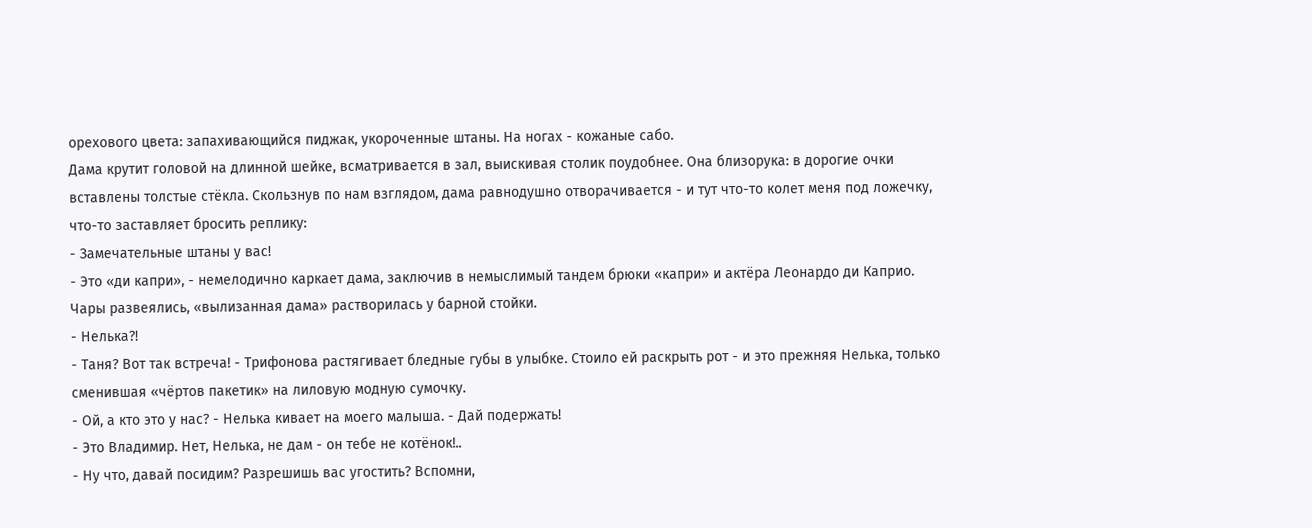орехового цвета: запахивающийся пиджак, укороченные штаны. На ногах - кожаные сабо.
Дама крутит головой на длинной шейке, всматривается в зал, выискивая столик поудобнее. Она близорука: в дорогие очки вставлены толстые стёкла. Скользнув по нам взглядом, дама равнодушно отворачивается - и тут что-то колет меня под ложечку, что-то заставляет бросить реплику:
- Замечательные штаны у вас!
- Это «ди капри», - немелодично каркает дама, заключив в немыслимый тандем брюки «капри» и актёра Леонардо ди Каприо.
Чары развеялись, «вылизанная дама» растворилась у барной стойки.
- Нелька?!
- Таня? Вот так встреча! - Трифонова растягивает бледные губы в улыбке. Стоило ей раскрыть рот - и это прежняя Нелька, только сменившая «чёртов пакетик» на лиловую модную сумочку.
- Ой, а кто это у нас? - Нелька кивает на моего малыша. - Дай подержать!
- Это Владимир. Нет, Нелька, не дам - он тебе не котёнок!..
- Ну что, давай посидим? Разрешишь вас угостить? Вспомни,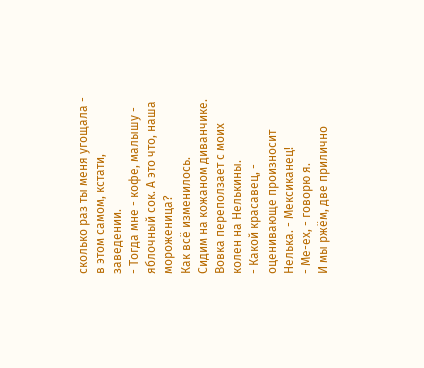сколько раз ты меня угощала - в этом самом, кстати, заведении.
- Тогда мне - кофе, малышу - яблочный сок. А это что, наша мороженица?
Как всё изменилось.
Сидим на кожаном диванчике. Вовка переползает с моих колен на Нелькины.
- Какой красавец, - оценивающе произносит Нелька. - Мексиканец!
- Ме-ех, - говорю я.
И мы ржём, две прилично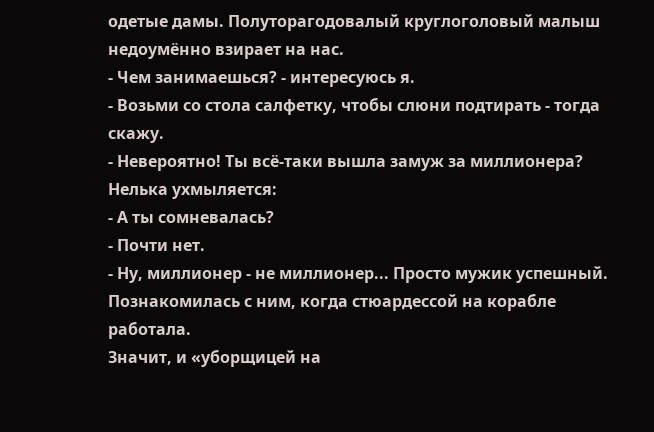одетые дамы. Полуторагодовалый круглоголовый малыш недоумённо взирает на нас.
- Чем занимаешься? - интересуюсь я.
- Возьми со стола салфетку, чтобы слюни подтирать - тогда скажу.
- Невероятно! Ты всё-таки вышла замуж за миллионера?
Нелька ухмыляется:
- А ты сомневалась?
- Почти нет.
- Ну, миллионер - не миллионер... Просто мужик успешный. Познакомилась с ним, когда стюардессой на корабле работала.
Значит, и «уборщицей на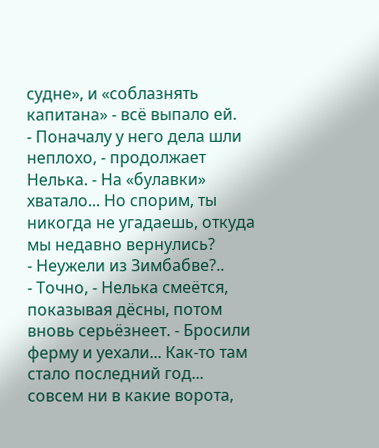судне», и «соблазнять капитана» - всё выпало ей.
- Поначалу у него дела шли неплохо, - продолжает Нелька. - На «булавки» хватало... Но спорим, ты никогда не угадаешь, откуда мы недавно вернулись?
- Неужели из Зимбабве?..
- Точно, - Нелька смеётся, показывая дёсны, потом вновь серьёзнеет. - Бросили ферму и уехали... Как-то там стало последний год... совсем ни в какие ворота,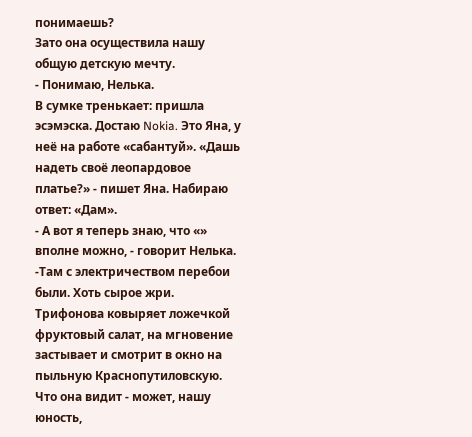понимаешь?
Зато она осуществила нашу общую детскую мечту.
- Понимаю, Нелька.
В сумке тренькает: пришла эсэмэска. Достаю Nokia. Это Яна, у неё на работе «сабантуй». «Дашь надеть своё леопардовое платье?» - пишет Яна. Набираю ответ: «Дам».
- А вот я теперь знаю, что «» вполне можно, - говорит Нелька. -Там с электричеством перебои были. Хоть сырое жри.
Трифонова ковыряет ложечкой фруктовый салат, на мгновение застывает и смотрит в окно на пыльную Краснопутиловскую. Что она видит - может, нашу юность,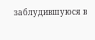заблудившуюся в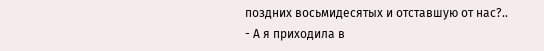поздних восьмидесятых и отставшую от нас?..
- А я приходила в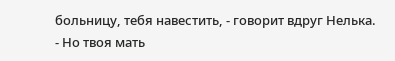больницу, тебя навестить, - говорит вдруг Нелька. - Но твоя мать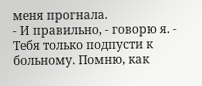меня прогнала.
- И правильно, - говорю я. - Тебя только подпусти к больному. Помню, как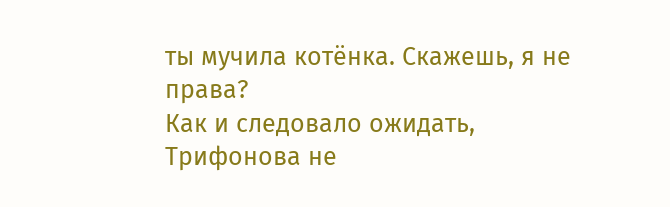ты мучила котёнка. Скажешь, я не права?
Как и следовало ожидать, Трифонова не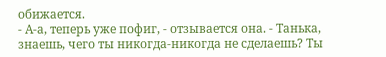обижается.
- А-а, теперь уже пофиг, - отзывается она. - Танька, знаешь, чего ты никогда-никогда не сделаешь? Ты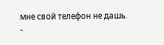мне свой телефон не дашь.
-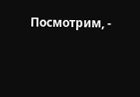Посмотрим, -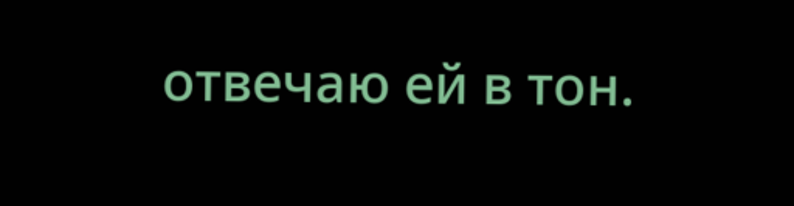отвечаю ей в тон.